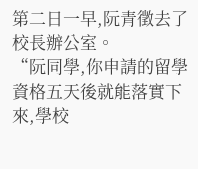第二日一早,阮青徵去了校長辦公室。
“阮同學,你申請的留學資格五天後就能落實下來,學校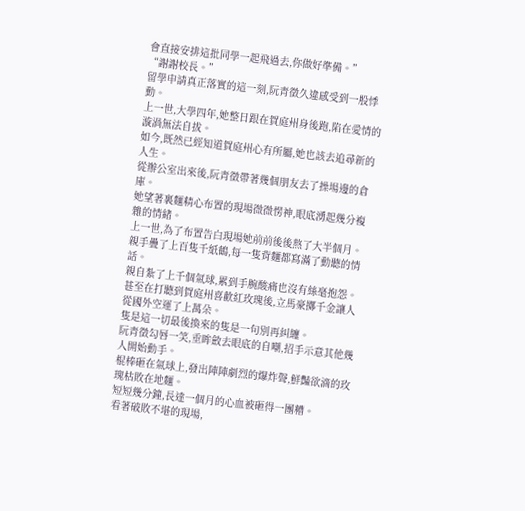會直接安排這批同學一起飛過去,你做好準備。”
“謝謝校長。”
留學申請真正落實的這一刻,阮青徵久違感受到一股悸動。
上一世,大學四年,她整日跟在賀庭州身後跑,陷在愛情的漩渦無法自拔。
如今,既然已經知道賀庭州心有所屬,她也該去追尋新的人生。
從辦公室出來後,阮青徵帶著幾個朋友去了操場邊的倉庫。
她望著裏麵精心布置的現場微微愣神,眼底湧起幾分複雜的情緒。
上一世,為了布置告白現場她前前後後熬了大半個月。
親手疊了上百隻千紙鶴,每一隻背麵都寫滿了動聽的情話。
親自紮了上千個氣球,累到手腕酸痛也沒有絲毫抱怨。
甚至在打聽到賀庭州喜歡紅玫瑰後,立馬豪擲千金讓人從國外空運了上萬朵。
隻是這一切最後換來的隻是一句別再糾纏。
阮青徵勾唇一笑,垂眸斂去眼底的自嘲,招手示意其他幾人開始動手。
棍棒砸在氣球上,發出陣陣劇烈的爆炸聲,鮮豔欲滴的玫瑰枯敗在地麵。
短短幾分鐘,長達一個月的心血被砸得一團糟。
看著破敗不堪的現場,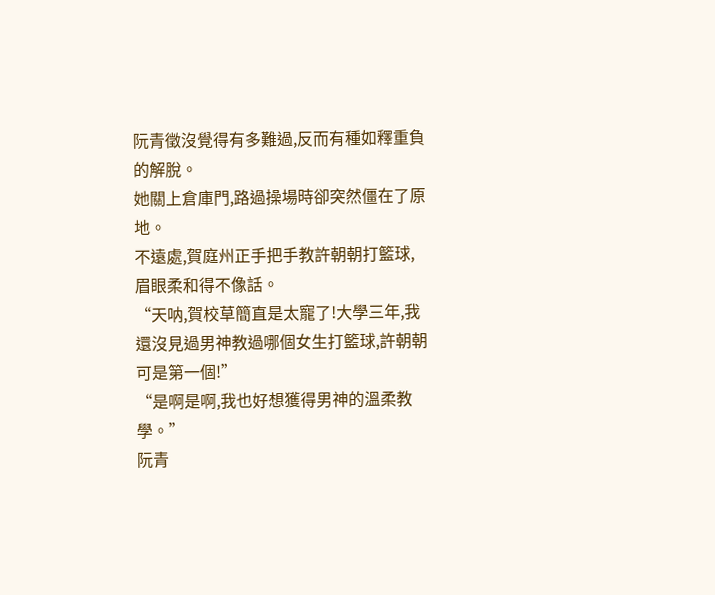阮青徵沒覺得有多難過,反而有種如釋重負的解脫。
她關上倉庫門,路過操場時卻突然僵在了原地。
不遠處,賀庭州正手把手教許朝朝打籃球,眉眼柔和得不像話。
“天呐,賀校草簡直是太寵了!大學三年,我還沒見過男神教過哪個女生打籃球,許朝朝可是第一個!”
“是啊是啊,我也好想獲得男神的溫柔教學。”
阮青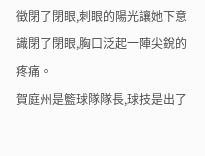徵閉了閉眼,刺眼的陽光讓她下意識閉了閉眼,胸口泛起一陣尖銳的疼痛。
賀庭州是籃球隊隊長,球技是出了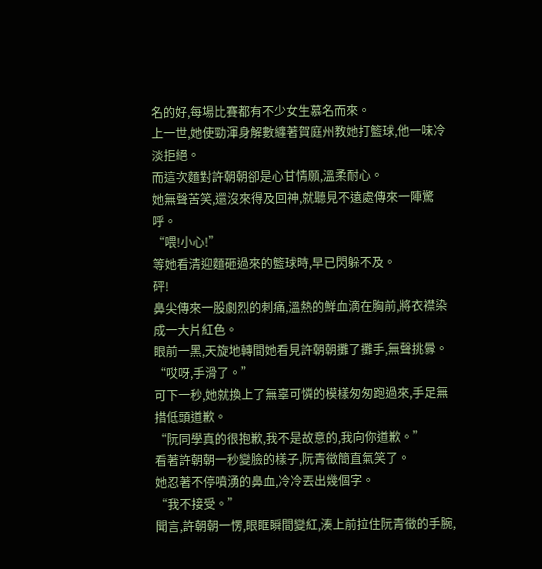名的好,每場比賽都有不少女生慕名而來。
上一世,她使勁渾身解數纏著賀庭州教她打籃球,他一味冷淡拒絕。
而這次麵對許朝朝卻是心甘情願,溫柔耐心。
她無聲苦笑,還沒來得及回神,就聽見不遠處傳來一陣驚呼。
“喂!小心!”
等她看清迎麵砸過來的籃球時,早已閃躲不及。
砰!
鼻尖傳來一股劇烈的刺痛,溫熱的鮮血滴在胸前,將衣襟染成一大片紅色。
眼前一黑,天旋地轉間她看見許朝朝攤了攤手,無聲挑釁。
“哎呀,手滑了。”
可下一秒,她就換上了無辜可憐的模樣匆匆跑過來,手足無措低頭道歉。
“阮同學真的很抱歉,我不是故意的,我向你道歉。”
看著許朝朝一秒變臉的樣子,阮青徵簡直氣笑了。
她忍著不停噴湧的鼻血,冷冷丟出幾個字。
“我不接受。”
聞言,許朝朝一愣,眼眶瞬間變紅,湊上前拉住阮青徵的手腕,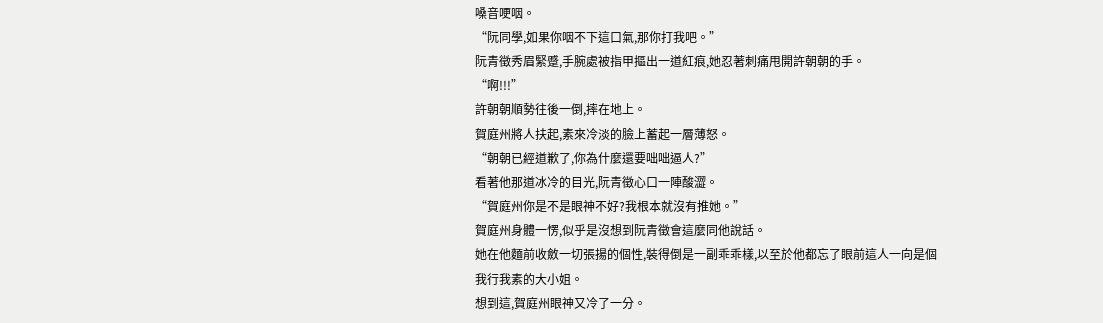嗓音哽咽。
“阮同學,如果你咽不下這口氣,那你打我吧。”
阮青徵秀眉緊蹙,手腕處被指甲摳出一道紅痕,她忍著刺痛甩開許朝朝的手。
“啊!!!”
許朝朝順勢往後一倒,摔在地上。
賀庭州將人扶起,素來冷淡的臉上蓄起一層薄怒。
“朝朝已經道歉了,你為什麼還要咄咄逼人?”
看著他那道冰冷的目光,阮青徵心口一陣酸澀。
“賀庭州你是不是眼神不好?我根本就沒有推她。”
賀庭州身體一愣,似乎是沒想到阮青徵會這麼同他說話。
她在他麵前收斂一切張揚的個性,裝得倒是一副乖乖樣,以至於他都忘了眼前這人一向是個我行我素的大小姐。
想到這,賀庭州眼神又冷了一分。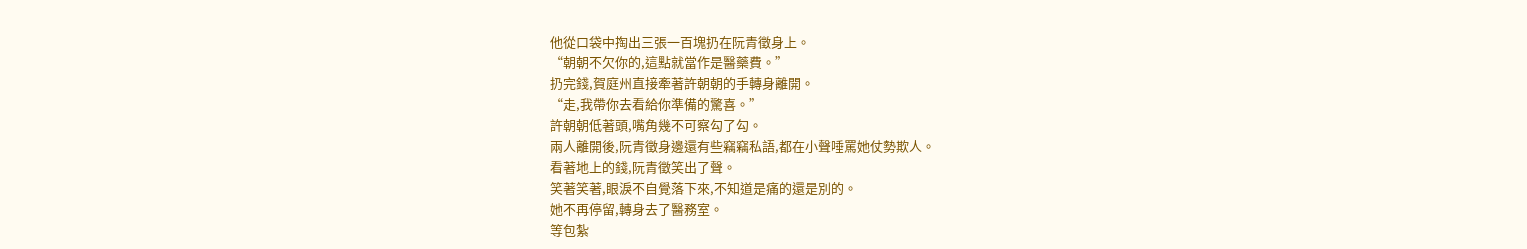他從口袋中掏出三張一百塊扔在阮青徵身上。
“朝朝不欠你的,這點就當作是醫藥費。”
扔完錢,賀庭州直接牽著許朝朝的手轉身離開。
“走,我帶你去看給你準備的驚喜。”
許朝朝低著頭,嘴角幾不可察勾了勾。
兩人離開後,阮青徵身邊還有些竊竊私語,都在小聲唾罵她仗勢欺人。
看著地上的錢,阮青徵笑出了聲。
笑著笑著,眼淚不自覺落下來,不知道是痛的還是別的。
她不再停留,轉身去了醫務室。
等包紮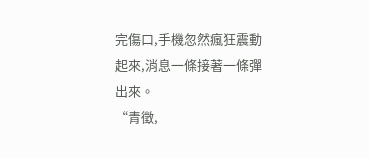完傷口,手機忽然瘋狂震動起來,消息一條接著一條彈出來。
“青徵,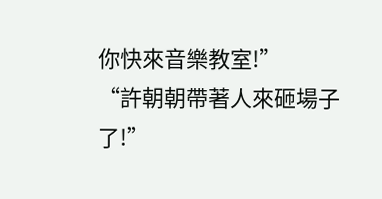你快來音樂教室!”
“許朝朝帶著人來砸場子了!”